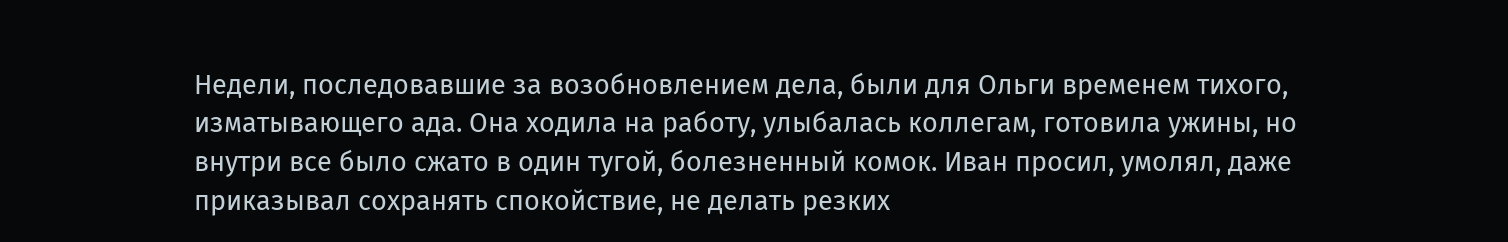Недели, последовавшие за возобновлением дела, были для Ольги временем тихого, изматывающего ада. Она ходила на работу, улыбалась коллегам, готовила ужины, но внутри все было сжато в один тугой, болезненный комок. Иван просил, умолял, даже приказывал сохранять спокойствие, не делать резких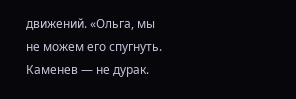движений. «Ольга, мы не можем его спугнуть. Каменев — не дурак.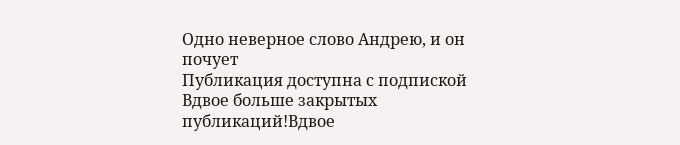Одно неверное слово Андрею, и он почует
Публикация доступна с подпиской
Вдвое больше закрытых публикаций!Вдвое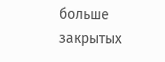больше закрытых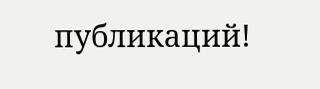публикаций!